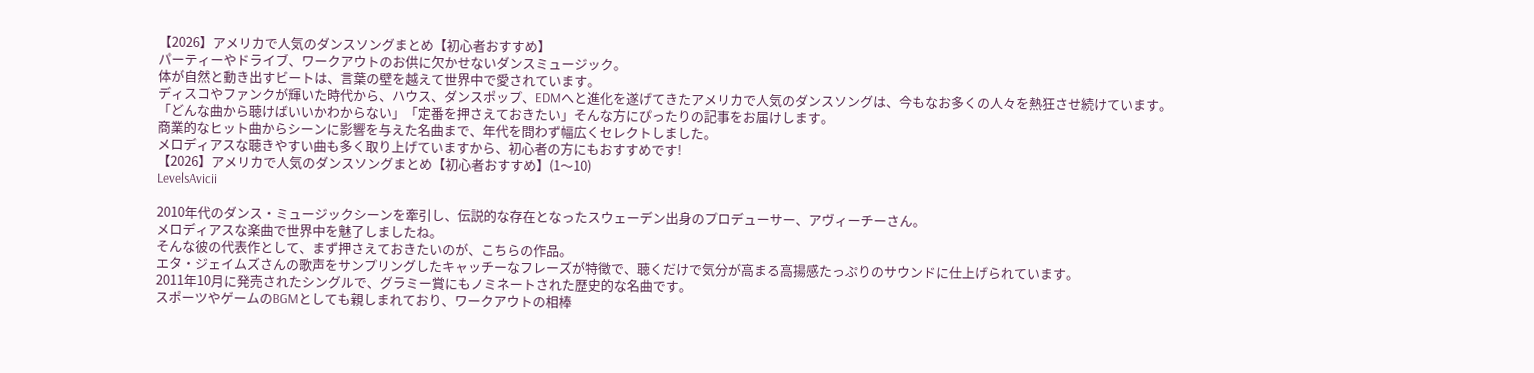【2026】アメリカで人気のダンスソングまとめ【初心者おすすめ】
パーティーやドライブ、ワークアウトのお供に欠かせないダンスミュージック。
体が自然と動き出すビートは、言葉の壁を越えて世界中で愛されています。
ディスコやファンクが輝いた時代から、ハウス、ダンスポップ、EDMへと進化を遂げてきたアメリカで人気のダンスソングは、今もなお多くの人々を熱狂させ続けています。
「どんな曲から聴けばいいかわからない」「定番を押さえておきたい」そんな方にぴったりの記事をお届けします。
商業的なヒット曲からシーンに影響を与えた名曲まで、年代を問わず幅広くセレクトしました。
メロディアスな聴きやすい曲も多く取り上げていますから、初心者の方にもおすすめです!
【2026】アメリカで人気のダンスソングまとめ【初心者おすすめ】(1〜10)
LevelsAvicii

2010年代のダンス・ミュージックシーンを牽引し、伝説的な存在となったスウェーデン出身のプロデューサー、アヴィーチーさん。
メロディアスな楽曲で世界中を魅了しましたね。
そんな彼の代表作として、まず押さえておきたいのが、こちらの作品。
エタ・ジェイムズさんの歌声をサンプリングしたキャッチーなフレーズが特徴で、聴くだけで気分が高まる高揚感たっぷりのサウンドに仕上げられています。
2011年10月に発売されたシングルで、グラミー賞にもノミネートされた歴史的な名曲です。
スポーツやゲームのBGMとしても親しまれており、ワークアウトの相棒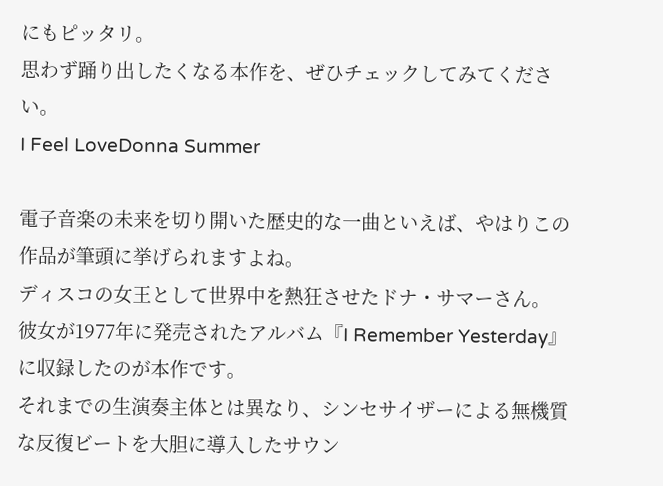にもピッタリ。
思わず踊り出したくなる本作を、ぜひチェックしてみてください。
I Feel LoveDonna Summer

電子音楽の未来を切り開いた歴史的な一曲といえば、やはりこの作品が筆頭に挙げられますよね。
ディスコの女王として世界中を熱狂させたドナ・サマーさん。
彼女が1977年に発売されたアルバム『I Remember Yesterday』に収録したのが本作です。
それまでの生演奏主体とは異なり、シンセサイザーによる無機質な反復ビートを大胆に導入したサウン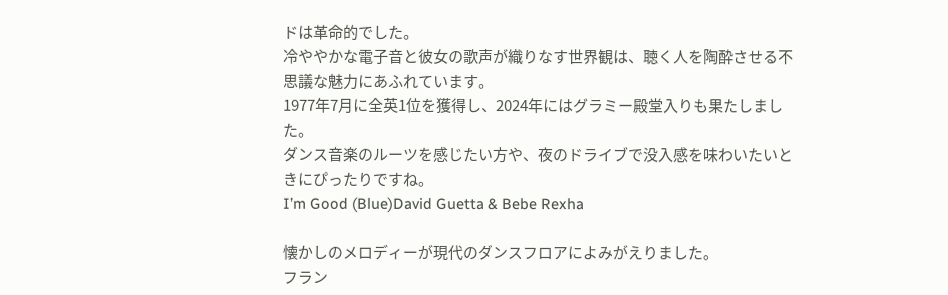ドは革命的でした。
冷ややかな電子音と彼女の歌声が織りなす世界観は、聴く人を陶酔させる不思議な魅力にあふれています。
1977年7月に全英1位を獲得し、2024年にはグラミー殿堂入りも果たしました。
ダンス音楽のルーツを感じたい方や、夜のドライブで没入感を味わいたいときにぴったりですね。
I’m Good (Blue)David Guetta & Bebe Rexha

懐かしのメロディーが現代のダンスフロアによみがえりました。
フラン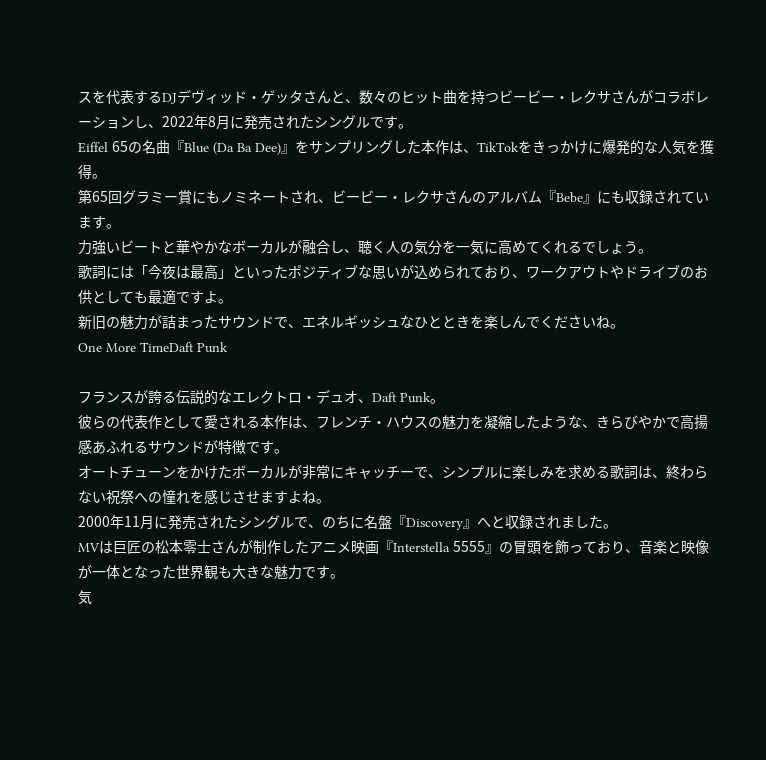スを代表するDJデヴィッド・ゲッタさんと、数々のヒット曲を持つビービー・レクサさんがコラボレーションし、2022年8月に発売されたシングルです。
Eiffel 65の名曲『Blue (Da Ba Dee)』をサンプリングした本作は、TikTokをきっかけに爆発的な人気を獲得。
第65回グラミー賞にもノミネートされ、ビービー・レクサさんのアルバム『Bebe』にも収録されています。
力強いビートと華やかなボーカルが融合し、聴く人の気分を一気に高めてくれるでしょう。
歌詞には「今夜は最高」といったポジティブな思いが込められており、ワークアウトやドライブのお供としても最適ですよ。
新旧の魅力が詰まったサウンドで、エネルギッシュなひとときを楽しんでくださいね。
One More TimeDaft Punk

フランスが誇る伝説的なエレクトロ・デュオ、Daft Punk。
彼らの代表作として愛される本作は、フレンチ・ハウスの魅力を凝縮したような、きらびやかで高揚感あふれるサウンドが特徴です。
オートチューンをかけたボーカルが非常にキャッチーで、シンプルに楽しみを求める歌詞は、終わらない祝祭への憧れを感じさせますよね。
2000年11月に発売されたシングルで、のちに名盤『Discovery』へと収録されました。
MVは巨匠の松本零士さんが制作したアニメ映画『Interstella 5555』の冒頭を飾っており、音楽と映像が一体となった世界観も大きな魅力です。
気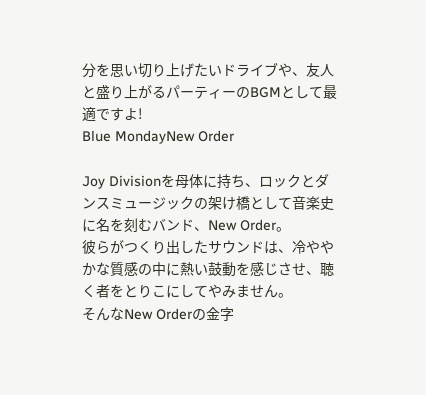分を思い切り上げたいドライブや、友人と盛り上がるパーティーのBGMとして最適ですよ!
Blue MondayNew Order

Joy Divisionを母体に持ち、ロックとダンスミュージックの架け橋として音楽史に名を刻むバンド、New Order。
彼らがつくり出したサウンドは、冷ややかな質感の中に熱い鼓動を感じさせ、聴く者をとりこにしてやみません。
そんなNew Orderの金字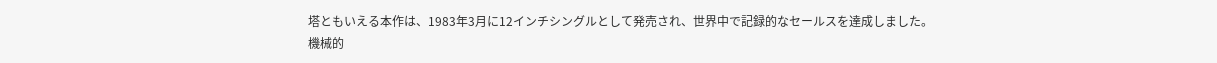塔ともいえる本作は、1983年3月に12インチシングルとして発売され、世界中で記録的なセールスを達成しました。
機械的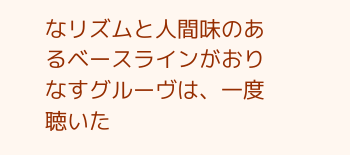なリズムと人間味のあるベースラインがおりなすグルーヴは、一度聴いた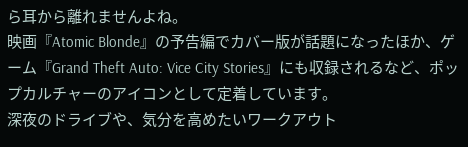ら耳から離れませんよね。
映画『Atomic Blonde』の予告編でカバー版が話題になったほか、ゲーム『Grand Theft Auto: Vice City Stories』にも収録されるなど、ポップカルチャーのアイコンとして定着しています。
深夜のドライブや、気分を高めたいワークアウト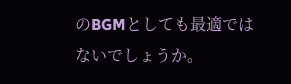のBGMとしても最適ではないでしょうか。